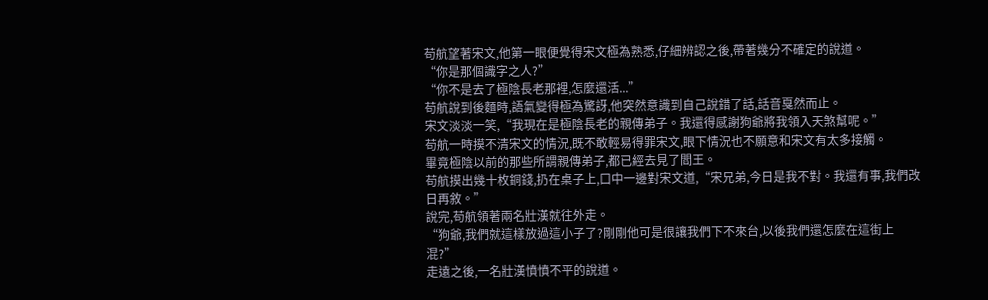苟航望著宋文,他第一眼便覺得宋文極為熟悉,仔細辨認之後,帶著幾分不確定的說道。
“你是那個識字之人?”
“你不是去了極陰長老那裡,怎麼還活...”
苟航說到後麵時,語氣變得極為驚訝,他突然意識到自己說錯了話,話音戛然而止。
宋文淡淡一笑,“我現在是極陰長老的親傳弟子。我還得感謝狗爺將我領入天煞幫呢。”
苟航一時摸不清宋文的情況,既不敢輕易得罪宋文,眼下情況也不願意和宋文有太多接觸。
畢竟極陰以前的那些所謂親傳弟子,都已經去見了閻王。
苟航摸出幾十枚銅錢,扔在桌子上,口中一邊對宋文道,“宋兄弟,今日是我不對。我還有事,我們改日再敘。”
說完,苟航領著兩名壯漢就往外走。
“狗爺,我們就這樣放過這小子了?剛剛他可是很讓我們下不來台,以後我們還怎麼在這街上混?”
走遠之後,一名壯漢憤憤不平的說道。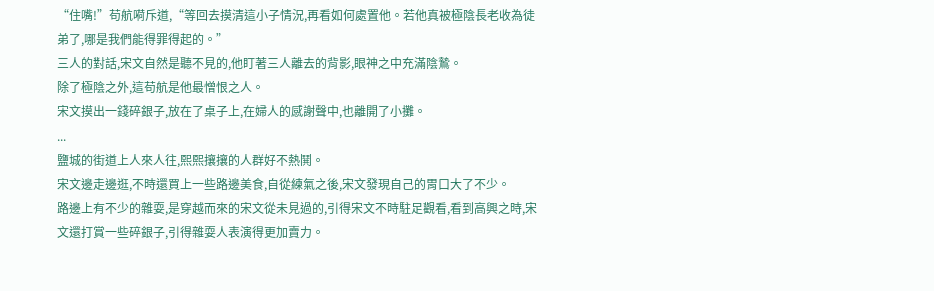“住嘴!”苟航嗬斥道,“等回去摸清這小子情況,再看如何處置他。若他真被極陰長老收為徒弟了,哪是我們能得罪得起的。”
三人的對話,宋文自然是聽不見的,他盯著三人離去的背影,眼神之中充滿陰鷙。
除了極陰之外,這苟航是他最憎恨之人。
宋文摸出一錢碎銀子,放在了桌子上,在婦人的感謝聲中,也離開了小攤。
...
鹽城的街道上人來人往,熙熙攘攘的人群好不熱鬨。
宋文邊走邊逛,不時還買上一些路邊美食,自從練氣之後,宋文發現自己的胃口大了不少。
路邊上有不少的雜耍,是穿越而來的宋文從未見過的,引得宋文不時駐足觀看,看到高興之時,宋文還打賞一些碎銀子,引得雜耍人表演得更加賣力。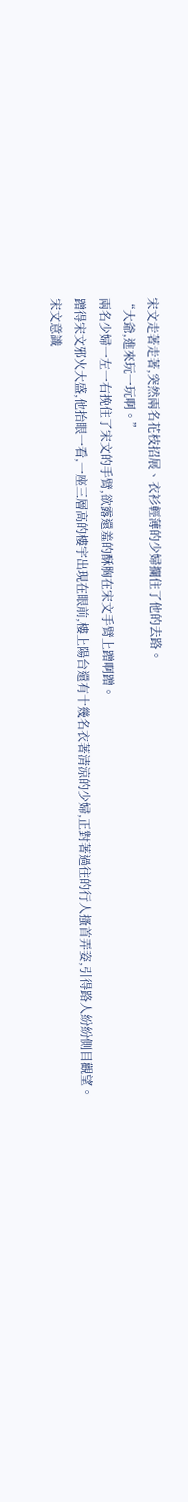宋文走著走著,突然兩名花枝招展、衣衫輕薄的少婦攔住了他的去路。
“大爺,進來玩一玩啊。”
兩名少婦一左一右挽住了宋文的手臂,欲露還羞的酥胸在宋文手臂上蹭啊蹭。
蹭得宋文邪火大盛,他抬眼一看,一座三層高的樓宇出現在眼前,樓上陽台還有十幾名衣著清涼的少婦,正對著過往的行人搔首弄姿,引得路人紛紛側目觀望。
宋文意識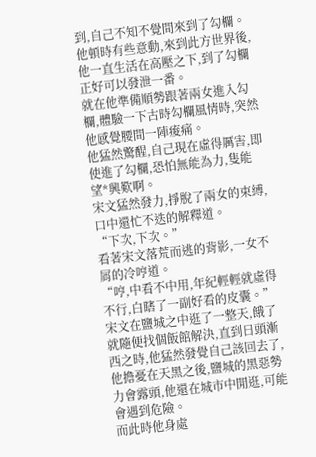到,自己不知不覺間來到了勾欄。
他頓時有些意動,來到此方世界後,他一直生活在高壓之下,到了勾欄正好可以發泄一番。
就在他準備順勢跟著兩女進入勾欄,體驗一下古時勾欄風情時,突然他感覺腰間一陣痠痛。
他猛然驚醒,自己現在虛得厲害,即使進了勾欄,恐怕無能為力,隻能望*興歎啊。
宋文猛然發力,掙脫了兩女的束縛,口中還忙不迭的解釋道。
“下次,下次。”
看著宋文落荒而逃的背影,一女不屑的冷哼道。
“哼,中看不中用,年紀輕輕就虛得不行,白瞎了一副好看的皮囊。”
宋文在鹽城之中逛了一整天,餓了就隨便找個飯館解決,直到日頭漸西之時,他猛然發覺自己該回去了,他擔憂在天黑之後,鹽城的黑惡勢力會露頭,他還在城市中閒逛,可能會遇到危險。
而此時他身處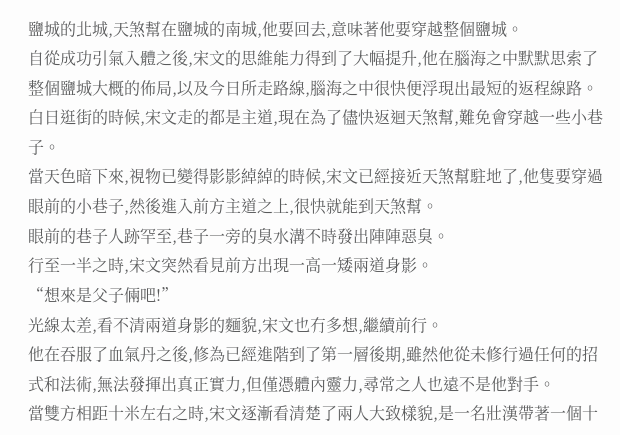鹽城的北城,天煞幫在鹽城的南城,他要回去,意味著他要穿越整個鹽城。
自從成功引氣入體之後,宋文的思維能力得到了大幅提升,他在腦海之中默默思索了整個鹽城大概的佈局,以及今日所走路線,腦海之中很快便浮現出最短的返程線路。
白日逛街的時候,宋文走的都是主道,現在為了儘快返迴天煞幫,難免會穿越一些小巷子。
當天色暗下來,視物已變得影影綽綽的時候,宋文已經接近天煞幫駐地了,他隻要穿過眼前的小巷子,然後進入前方主道之上,很快就能到天煞幫。
眼前的巷子人跡罕至,巷子一旁的臭水溝不時發出陣陣惡臭。
行至一半之時,宋文突然看見前方出現一高一矮兩道身影。
“想來是父子倆吧!”
光線太差,看不清兩道身影的麵貌,宋文也冇多想,繼續前行。
他在吞服了血氣丹之後,修為已經進階到了第一層後期,雖然他從未修行過任何的招式和法術,無法發揮出真正實力,但僅憑體內靈力,尋常之人也遠不是他對手。
當雙方相距十米左右之時,宋文逐漸看清楚了兩人大致樣貌,是一名壯漢帶著一個十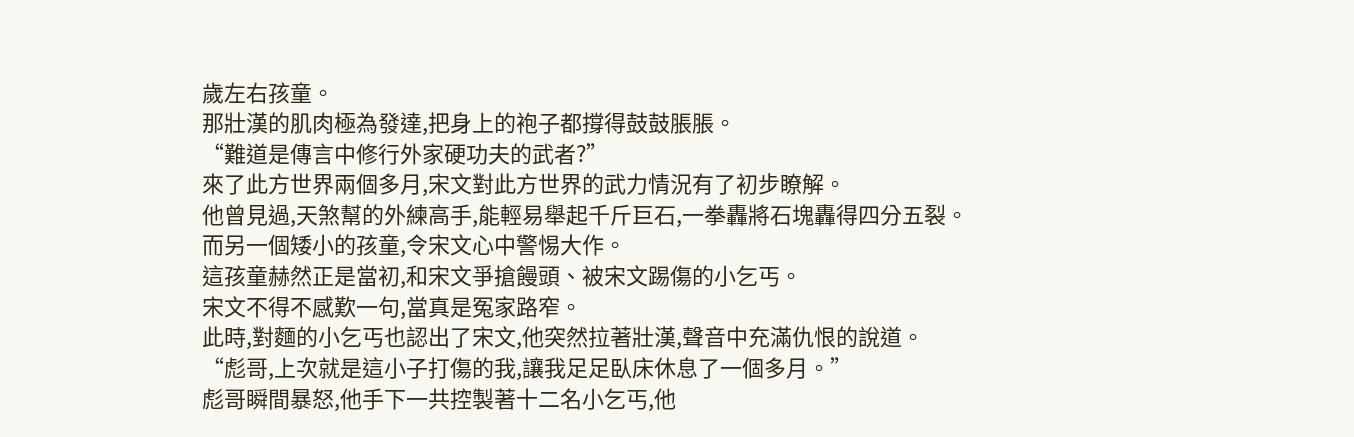歲左右孩童。
那壯漢的肌肉極為發達,把身上的袍子都撐得鼓鼓脹脹。
“難道是傳言中修行外家硬功夫的武者?”
來了此方世界兩個多月,宋文對此方世界的武力情況有了初步瞭解。
他曾見過,天煞幫的外練高手,能輕易舉起千斤巨石,一拳轟將石塊轟得四分五裂。
而另一個矮小的孩童,令宋文心中警惕大作。
這孩童赫然正是當初,和宋文爭搶饅頭、被宋文踢傷的小乞丐。
宋文不得不感歎一句,當真是冤家路窄。
此時,對麵的小乞丐也認出了宋文,他突然拉著壯漢,聲音中充滿仇恨的說道。
“彪哥,上次就是這小子打傷的我,讓我足足臥床休息了一個多月。”
彪哥瞬間暴怒,他手下一共控製著十二名小乞丐,他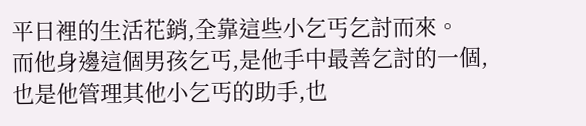平日裡的生活花銷,全靠這些小乞丐乞討而來。
而他身邊這個男孩乞丐,是他手中最善乞討的一個,也是他管理其他小乞丐的助手,也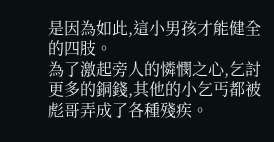是因為如此,這小男孩才能健全的四肢。
為了激起旁人的憐憫之心,乞討更多的銅錢,其他的小乞丐都被彪哥弄成了各種殘疾。